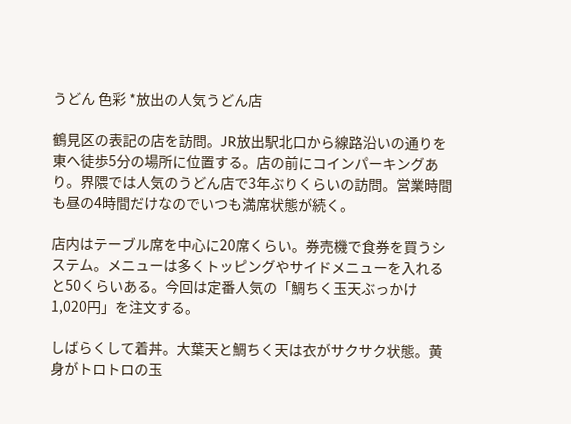うどん 色彩 *放出の人気うどん店

鶴見区の表記の店を訪問。JR放出駅北口から線路沿いの通りを東へ徒歩5分の場所に位置する。店の前にコインパーキングあり。界隈では人気のうどん店で3年ぶりくらいの訪問。営業時間も昼の4時間だけなのでいつも満席状態が続く。

店内はテーブル席を中心に20席くらい。券売機で食券を買うシステム。メニューは多くトッピングやサイドメニューを入れると50くらいある。今回は定番人気の「鯛ちく玉天ぶっかけ1,020円」を注文する。

しばらくして着丼。大葉天と鯛ちく天は衣がサクサク状態。黄身がトロトロの玉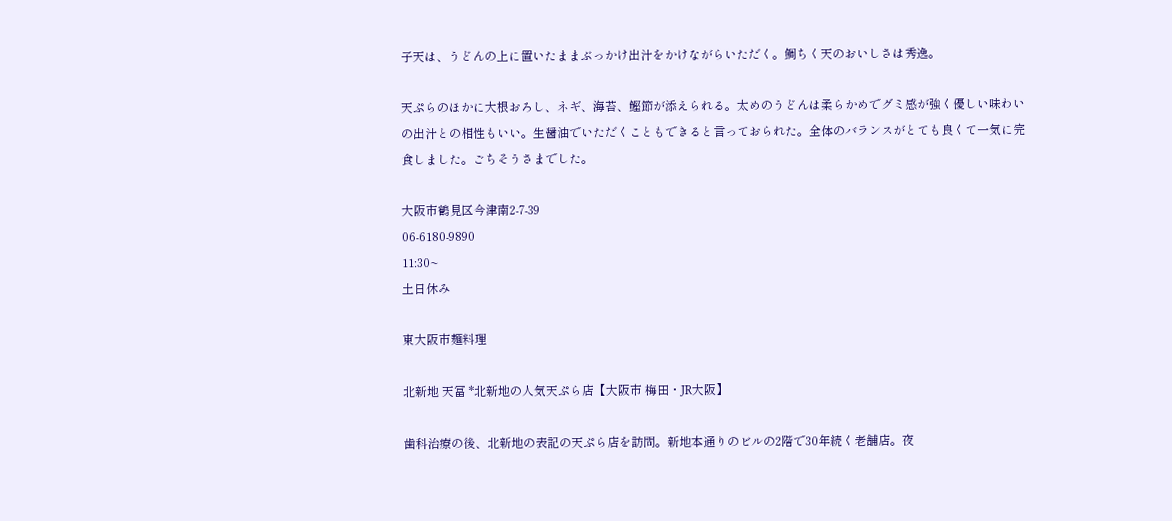子天は、うどんの上に置いたままぶっかけ出汁をかけながらいただく。鯛ちく天のおいしさは秀逸。

天ぷらのほかに大根おろし、ネギ、海苔、鰹節が添えられる。太めのうどんは柔らかめでグミ感が強く優しい味わいの出汁との相性もいい。生醤油でいただくこともできると言っておられた。全体のバランスがとても良くて一気に完食しました。ごちそうさまでした。

大阪市鶴見区今津南2-7-39
06-6180-9890
11:30~
土日休み

東大阪市麺料理

北新地 天冨 *北新地の人気天ぷら店【大阪市 梅田・JR大阪】

歯科治療の後、北新地の表記の天ぷら店を訪問。新地本通りのビルの2階で30年続く老舗店。夜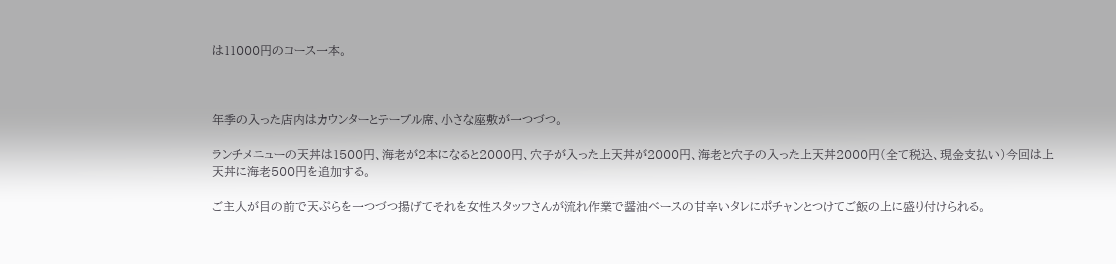は11000円のコース一本。



年季の入った店内はカウンターとテーブル席、小さな座敷が一つづつ。

ランチメニューの天丼は1500円、海老が2本になると2000円、穴子が入った上天丼が2000円、海老と穴子の入った上天丼2000円(全て税込、現金支払い)今回は上天丼に海老500円を追加する。

ご主人が目の前で天ぷらを一つづつ揚げてそれを女性スタッフさんが流れ作業で醤油ベースの甘辛いタレにポチャンとつけてご飯の上に盛り付けられる。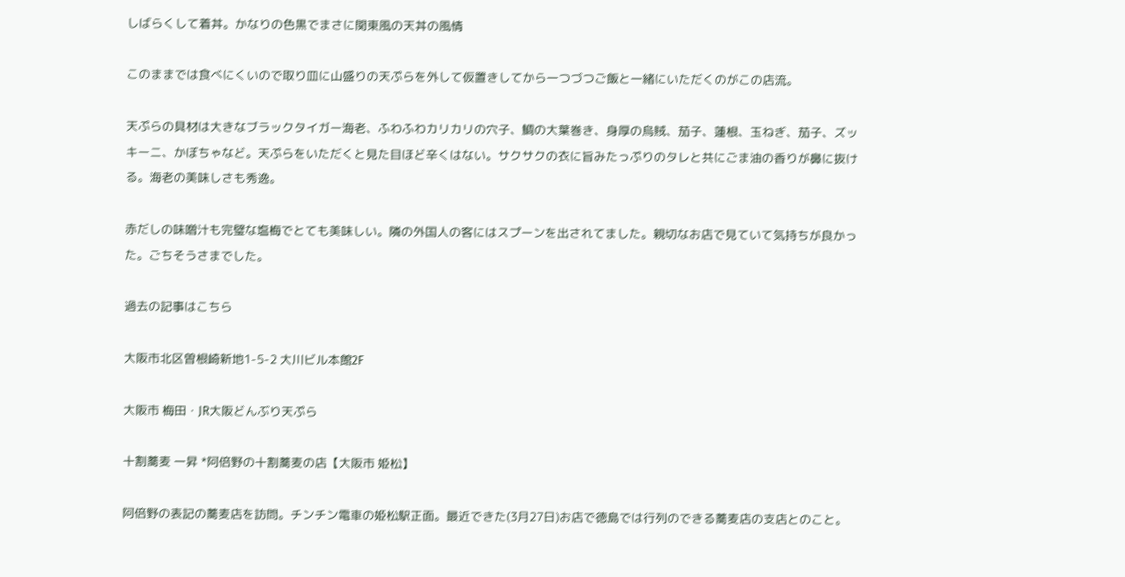しばらくして着丼。かなりの色黒でまさに関東風の天丼の風情

このままでは食べにくいので取り皿に山盛りの天ぷらを外して仮置きしてから一つづつご飯と一緒にいただくのがこの店流。

天ぷらの具材は大きなブラックタイガー海老、ふわふわカリカリの穴子、鯛の大葉巻き、身厚の烏賊、茄子、蓮根、玉ねぎ、茄子、ズッキーニ、かぼちゃなど。天ぷらをいただくと見た目ほど辛くはない。サクサクの衣に旨みたっぷりのタレと共にごま油の香りが鼻に抜ける。海老の美味しさも秀逸。

赤だしの味噌汁も完璧な塩梅でとても美味しい。隣の外国人の客にはスプーンを出されてました。親切なお店で見ていて気持ちが良かった。ごちそうさまでした。

過去の記事はこちら

大阪市北区曽根崎新地1-5-2 大川ビル本館2F

大阪市 梅田・JR大阪どんぶり天ぷら

十割蕎麦 一昇 *阿倍野の十割蕎麦の店【大阪市 姫松】

阿倍野の表記の蕎麦店を訪問。チンチン電車の姫松駅正面。最近できた(3月27日)お店で徳島では行列のできる蕎麦店の支店とのこと。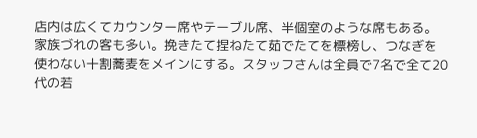店内は広くてカウンター席やテーブル席、半個室のような席もある。家族づれの客も多い。挽きたて捏ねたて茹でたてを標榜し、つなぎを使わない十割蕎麦をメインにする。スタッフさんは全員で7名で全て20代の若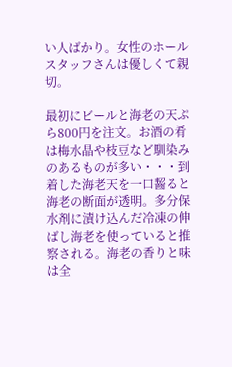い人ばかり。女性のホールスタッフさんは優しくて親切。

最初にビールと海老の天ぷら800円を注文。お酒の肴は梅水晶や枝豆など馴染みのあるものが多い・・・到着した海老天を一口齧ると海老の断面が透明。多分保水剤に漬け込んだ冷凍の伸ばし海老を使っていると推察される。海老の香りと味は全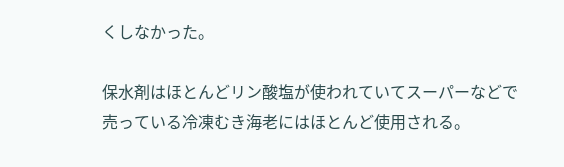くしなかった。

保水剤はほとんどリン酸塩が使われていてスーパーなどで売っている冷凍むき海老にはほとんど使用される。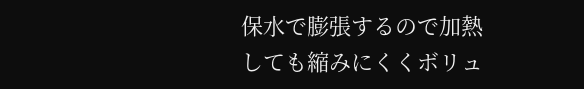保水で膨張するので加熱しても縮みにくくボリュ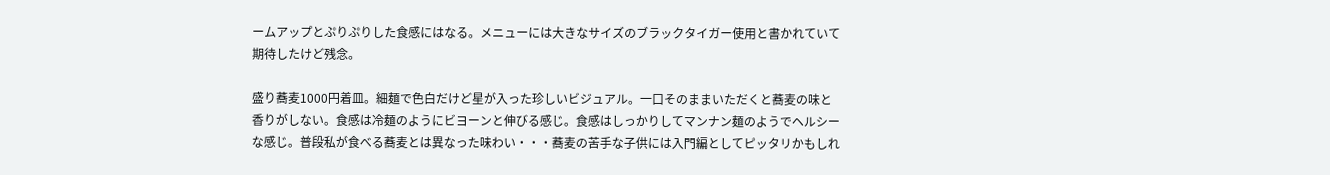ームアップとぷりぷりした食感にはなる。メニューには大きなサイズのブラックタイガー使用と書かれていて期待したけど残念。

盛り蕎麦1000円着皿。細麺で色白だけど星が入った珍しいビジュアル。一口そのままいただくと蕎麦の味と香りがしない。食感は冷麺のようにビヨーンと伸びる感じ。食感はしっかりしてマンナン麺のようでヘルシーな感じ。普段私が食べる蕎麦とは異なった味わい・・・蕎麦の苦手な子供には入門編としてピッタリかもしれ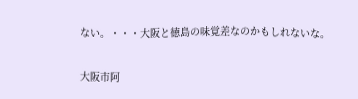ない。・・・大阪と徳島の味覚差なのかもしれないな。

大阪市阿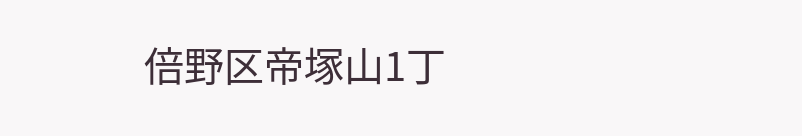倍野区帝塚山1丁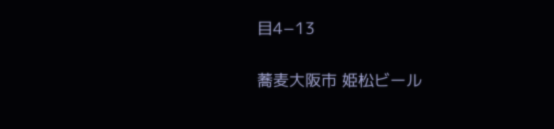目4−13

蕎麦大阪市 姫松ビール